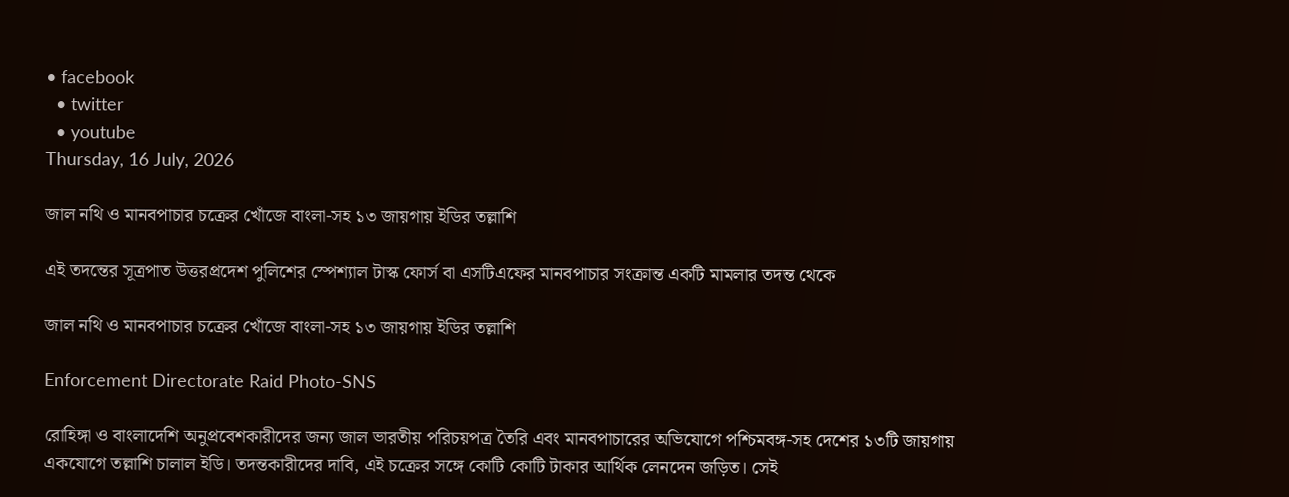• facebook
  • twitter
  • youtube
Thursday, 16 July, 2026

জাল নথি ও মানবপাচার চক্রের খোঁজে বাংলা-সহ ১৩ জায়গায় ইডির তল্লাশি

এই তদন্তের সূত্রপাত উত্তরপ্রদেশ পুলিশের স্পেশ্যাল টাস্ক ফোর্স বা এসটিএফের মানবপাচার সংক্রান্ত একটি মামলার তদন্ত থেকে

জাল নথি ও মানবপাচার চক্রের খোঁজে বাংলা-সহ ১৩ জায়গায় ইডির তল্লাশি

Enforcement Directorate Raid Photo-SNS

রোহিঙ্গা ও বাংলাদেশি অনুপ্রবেশকারীদের জন্য জাল ভারতীয় পরিচয়পত্র তৈরি এবং মানবপাচারের অভিযোগে পশ্চিমবঙ্গ-সহ দেশের ১৩টি জায়গায় একযোগে তল্লাশি চালাল ইডি। তদন্তকারীদের দাবি, এই চক্রের সঙ্গে কোটি কোটি টাকার আর্থিক লেনদেন জড়িত। সেই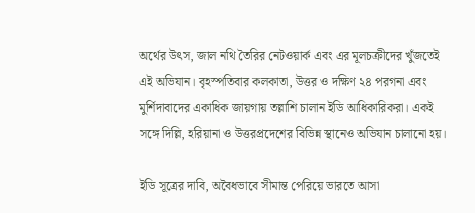অর্থের উৎস, জাল নথি তৈরির নেটওয়ার্ক এবং এর মূলচক্রীদের খুঁজতেই এই অভিযান। বৃহস্পতিবার কলকাতা, উত্তর ও দক্ষিণ ২৪ পরগনা এবং মুর্শিদাবাদের একাধিক জায়গায় তল্লাশি চালান ইডি আধিকারিকরা। একই সঙ্গে দিল্লি, হরিয়ানা ও উত্তরপ্রদেশের বিভিন্ন স্থানেও অভিযান চালানো হয়।

ইডি সূত্রের দাবি, অবৈধভাবে সীমান্ত পেরিয়ে ভারতে আসা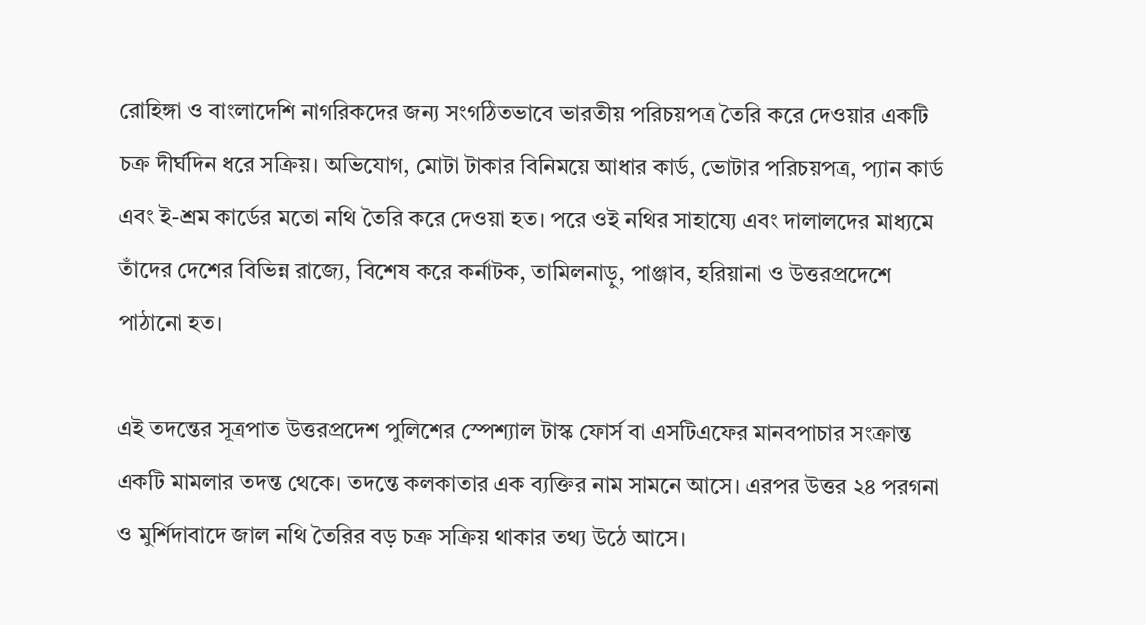রোহিঙ্গা ও বাংলাদেশি নাগরিকদের জন্য সংগঠিতভাবে ভারতীয় পরিচয়পত্র তৈরি করে দেওয়ার একটি চক্র দীর্ঘদিন ধরে সক্রিয়। অভিযোগ, মোটা টাকার বিনিময়ে আধার কার্ড, ভোটার পরিচয়পত্র, প্যান কার্ড এবং ই-শ্রম কার্ডের মতো নথি তৈরি করে দেওয়া হত। পরে ওই নথির সাহায্যে এবং দালালদের মাধ্যমে তাঁদের দেশের বিভিন্ন রাজ্যে, বিশেষ করে কর্নাটক, তামিলনাড়ু, পাঞ্জাব, হরিয়ানা ও উত্তরপ্রদেশে পাঠানো হত।

এই তদন্তের সূত্রপাত উত্তরপ্রদেশ পুলিশের স্পেশ্যাল টাস্ক ফোর্স বা এসটিএফের মানবপাচার সংক্রান্ত একটি মামলার তদন্ত থেকে। তদন্তে কলকাতার এক ব্যক্তির নাম সামনে আসে। এরপর উত্তর ২৪ পরগনা ও মুর্শিদাবাদে জাল নথি তৈরির বড় চক্র সক্রিয় থাকার তথ্য উঠে আসে।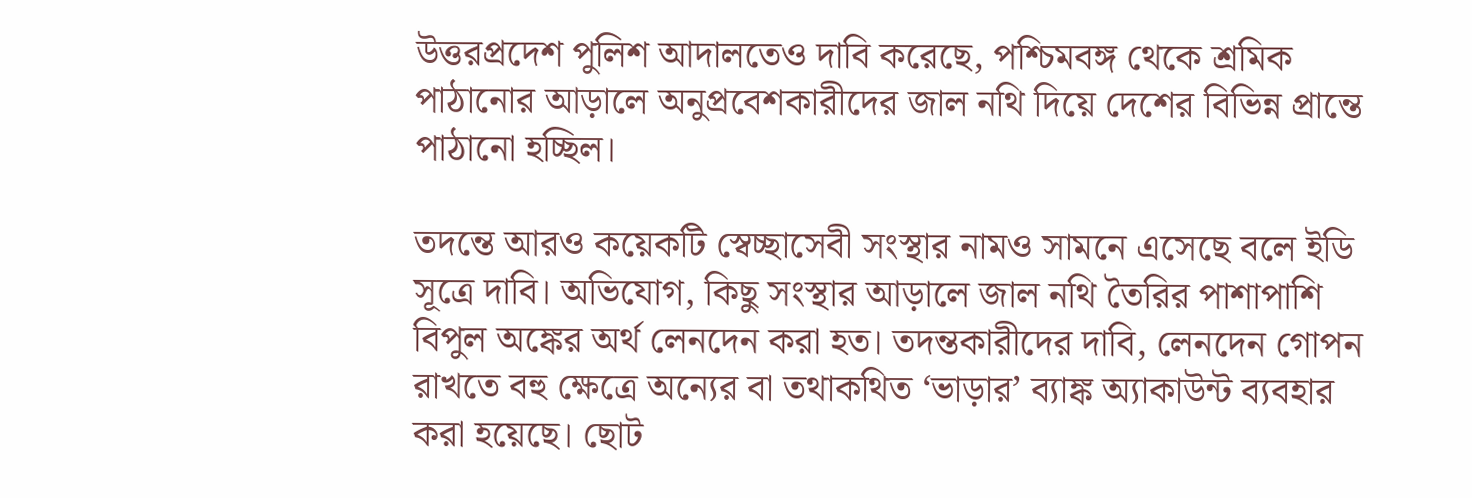উত্তরপ্রদেশ পুলিশ আদালতেও দাবি করেছে, পশ্চিমবঙ্গ থেকে শ্রমিক পাঠানোর আড়ালে অনুপ্রবেশকারীদের জাল নথি দিয়ে দেশের বিভিন্ন প্রান্তে পাঠানো হচ্ছিল।

তদন্তে আরও কয়েকটি স্বেচ্ছাসেবী সংস্থার নামও সামনে এসেছে বলে ইডি সূত্রে দাবি। অভিযোগ, কিছু সংস্থার আড়ালে জাল নথি তৈরির পাশাপাশি বিপুল অঙ্কের অর্থ লেনদেন করা হত। তদন্তকারীদের দাবি, লেনদেন গোপন রাখতে বহু ক্ষেত্রে অন্যের বা তথাকথিত ‘ভাড়ার’ ব্যাঙ্ক অ্যাকাউন্ট ব্যবহার করা হয়েছে। ছোট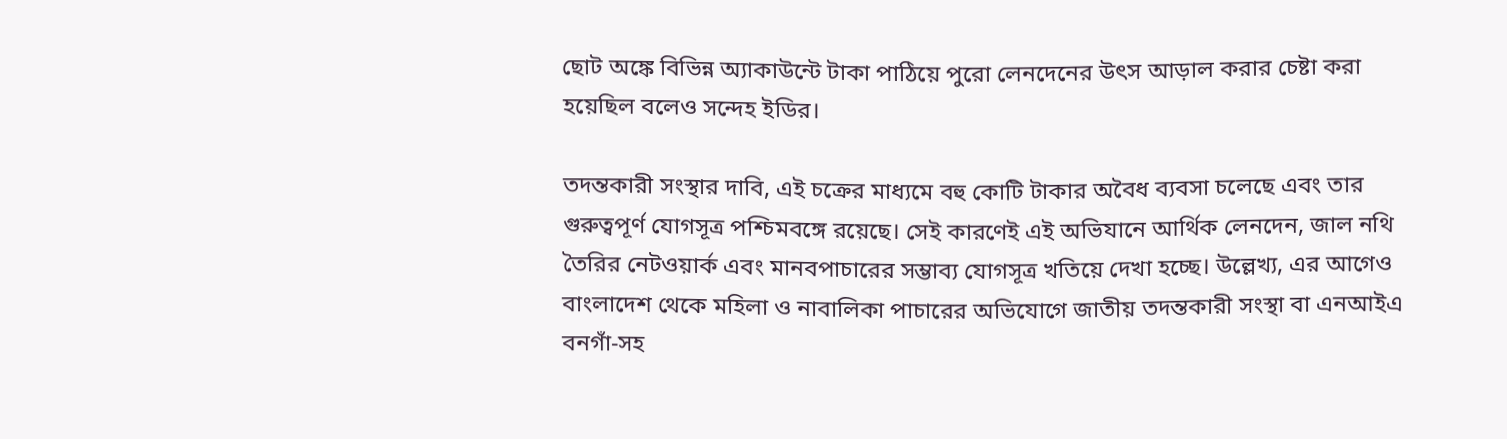ছোট অঙ্কে বিভিন্ন অ্যাকাউন্টে টাকা পাঠিয়ে পুরো লেনদেনের উৎস আড়াল করার চেষ্টা করা হয়েছিল বলেও সন্দেহ ইডির।

তদন্তকারী সংস্থার দাবি, এই চক্রের মাধ্যমে বহু কোটি টাকার অবৈধ ব্যবসা চলেছে এবং তার গুরুত্বপূর্ণ যোগসূত্র পশ্চিমবঙ্গে রয়েছে। সেই কারণেই এই অভিযানে আর্থিক লেনদেন, জাল নথি তৈরির নেটওয়ার্ক এবং মানবপাচারের সম্ভাব্য যোগসূত্র খতিয়ে দেখা হচ্ছে। উল্লেখ্য, এর আগেও বাংলাদেশ থেকে মহিলা ও নাবালিকা পাচারের অভিযোগে জাতীয় তদন্তকারী সংস্থা বা এনআইএ বনগাঁ-সহ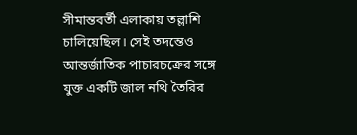সীমান্তবর্তী এলাকায় তল্লাশি চালিয়েছিল। সেই তদন্তেও আন্তর্জাতিক পাচারচক্রের সঙ্গে যুক্ত একটি জাল নথি তৈরির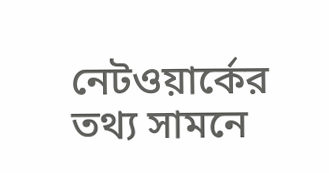নেটওয়ার্কের তথ্য সামনে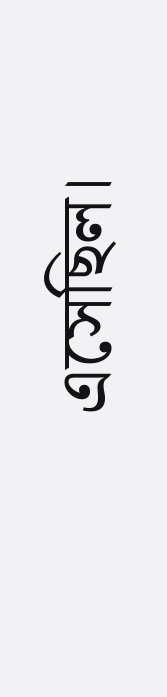এসেছিল।